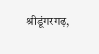श्रीडूंगरगढ़,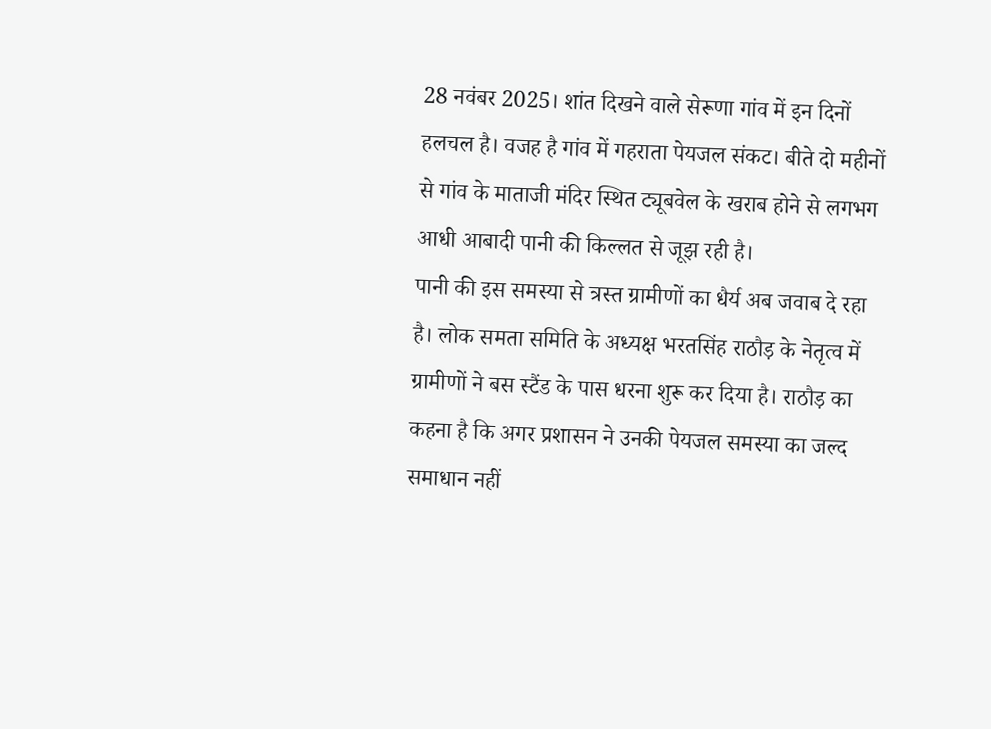28 नवंबर 2025। शांत दिखने वाले सेरूणा गांव में इन दिनों हलचल है। वजह है गांव में गहराता पेयजल संकट। बीते दो महीनों से गांव के माताजी मंदिर स्थित ट्यूबवेल के खराब होने से लगभग आधी आबादी पानी की किल्लत से जूझ रही है।
पानी की इस समस्या से त्रस्त ग्रामीणों का धैर्य अब जवाब दे रहा है। लोक समता समिति के अध्यक्ष भरतसिंह राठौड़ के नेतृत्व में ग्रामीणों ने बस स्टैंड के पास धरना शुरू कर दिया है। राठौड़ का कहना है कि अगर प्रशासन ने उनकी पेयजल समस्या का जल्द समाधान नहीं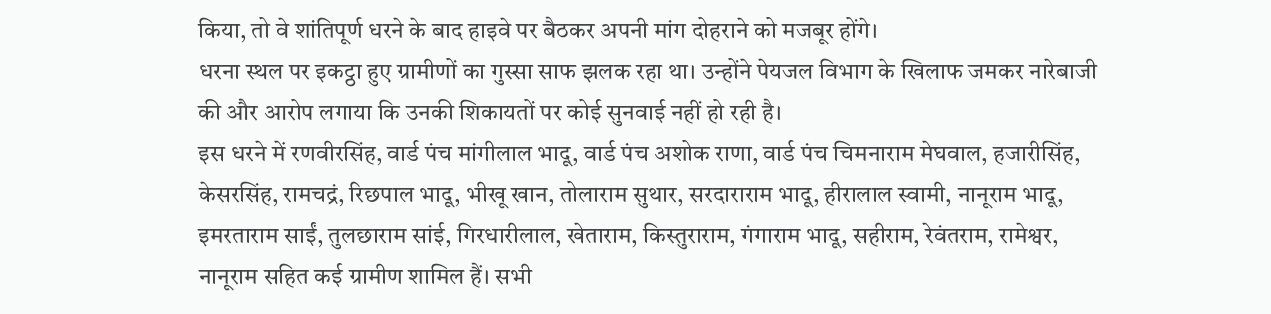किया, तो वे शांतिपूर्ण धरने के बाद हाइवे पर बैठकर अपनी मांग दोहराने को मजबूर होंगे।
धरना स्थल पर इकट्ठा हुए ग्रामीणों का गुस्सा साफ झलक रहा था। उन्होंने पेयजल विभाग के खिलाफ जमकर नारेबाजी की और आरोप लगाया कि उनकी शिकायतों पर कोई सुनवाई नहीं हो रही है।
इस धरने में रणवीरसिंह, वार्ड पंच मांगीलाल भादू, वार्ड पंच अशोक राणा, वार्ड पंच चिमनाराम मेघवाल, हजारीसिंह, केसरसिंह, रामचद्रं, रिछपाल भादू, भीखू खान, तोलाराम सुथार, सरदाराराम भादू, हीरालाल स्वामी, नानूराम भादू, इमरताराम साईं, तुलछाराम सांई, गिरधारीलाल, खेताराम, किस्तुराराम, गंगाराम भादू, सहीराम, रेवंतराम, रामेश्वर, नानूराम सहित कई ग्रामीण शामिल हैं। सभी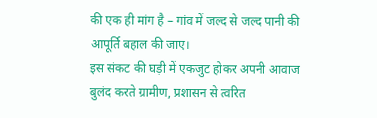की एक ही मांग है – गांव में जल्द से जल्द पानी की आपूर्ति बहाल की जाए।
इस संकट की घड़ी में एकजुट होकर अपनी आवाज बुलंद करते ग्रामीण, प्रशासन से त्वरित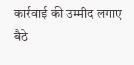कार्रवाई की उम्मीद लगाए बैठे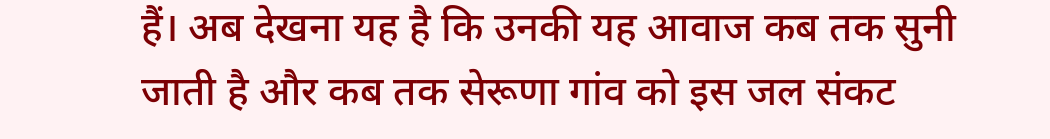हैं। अब देखना यह है कि उनकी यह आवाज कब तक सुनी जाती है और कब तक सेरूणा गांव को इस जल संकट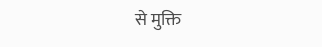से मुक्ति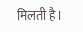मिलती है।